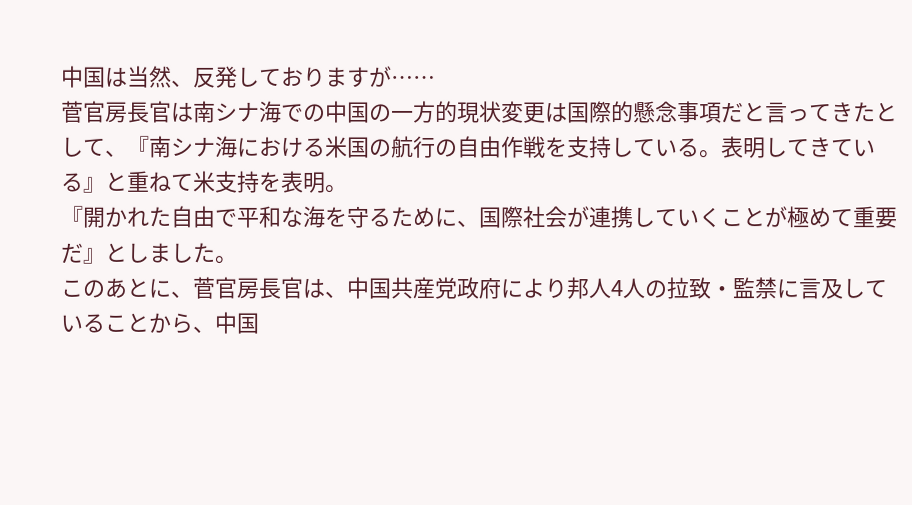中国は当然、反発しておりますが……
菅官房長官は南シナ海での中国の一方的現状変更は国際的懸念事項だと言ってきたとして、『南シナ海における米国の航行の自由作戦を支持している。表明してきている』と重ねて米支持を表明。
『開かれた自由で平和な海を守るために、国際社会が連携していくことが極めて重要だ』としました。
このあとに、菅官房長官は、中国共産党政府により邦人4人の拉致・監禁に言及していることから、中国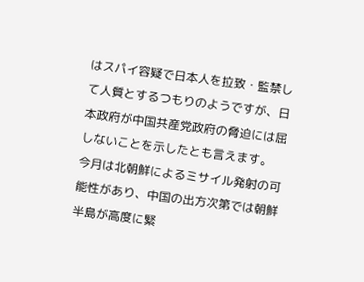はスパイ容疑で日本人を拉致・監禁して人質とするつもりのようですが、日本政府が中国共産党政府の脅迫には屈しないことを示したとも言えます。
今月は北朝鮮によるミサイル発射の可能性があり、中国の出方次第では朝鮮半島が高度に緊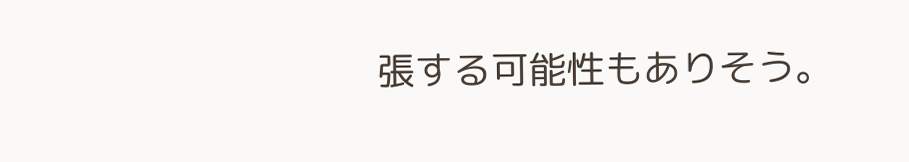張する可能性もありそう。